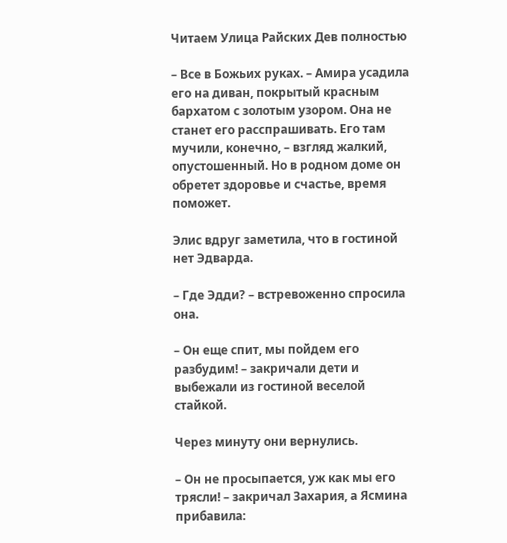Читаем Улица Райских Дев полностью

– Все в Божьих руках. – Амира усадила его на диван, покрытый красным бархатом с золотым узором. Она не станет его расспрашивать. Его там мучили, конечно, – взгляд жалкий, опустошенный. Но в родном доме он обретет здоровье и счастье, время поможет.

Элис вдруг заметила, что в гостиной нет Эдварда.

– Где Эдди? – встревоженно спросила она.

– Он еще спит, мы пойдем его разбудим! – закричали дети и выбежали из гостиной веселой стайкой.

Через минуту они вернулись.

– Он не просыпается, уж как мы его трясли! – закричал Захария, а Ясмина прибавила: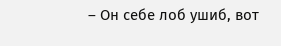– Он себе лоб ушиб, вот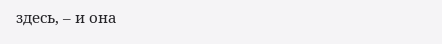здесь, – и она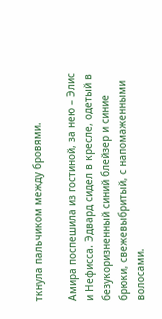ткнула пальчиком между бровями.

Амира поспешила из гостиной, за нею – Элис и Нефисса. Эдвард сидел в кресле, одетый в безукоризненный синий блейзер и синие брюки, свежевыбритый, с напомаженными волосами.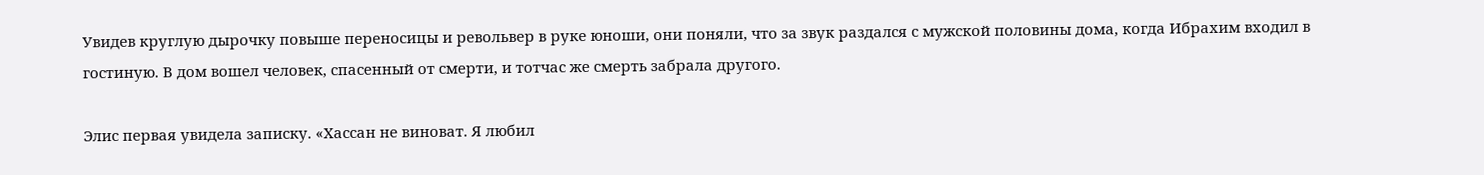Увидев круглую дырочку повыше переносицы и револьвер в руке юноши, они поняли, что за звук раздался с мужской половины дома, когда Ибрахим входил в гостиную. В дом вошел человек, спасенный от смерти, и тотчас же смерть забрала другого.

Элис первая увидела записку. «Хассан не виноват. Я любил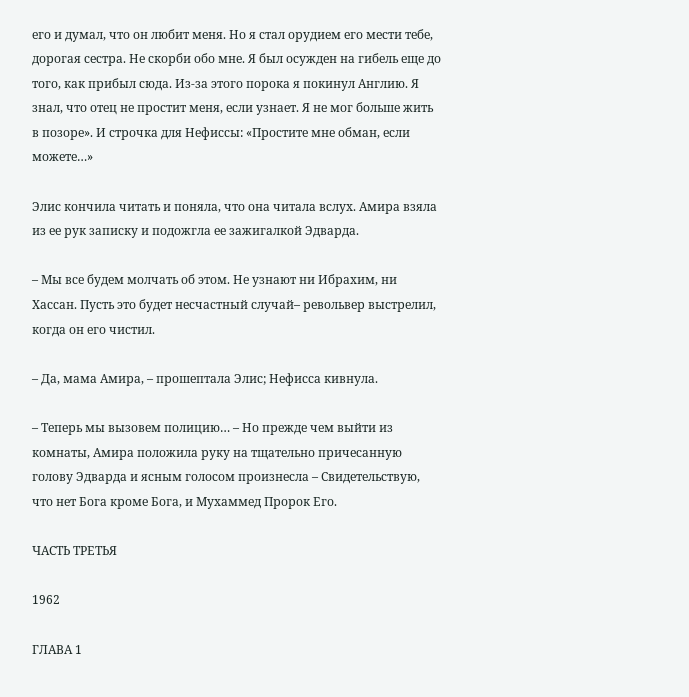его и думал, что он любит меня. Но я стал орудием его мести тебе, дорогая сестра. Не скорби обо мне. Я был осужден на гибель еще до того, как прибыл сюда. Из-за этого порока я покинул Англию. Я знал, что отец не простит меня, если узнает. Я не мог больше жить в позоре». И строчка для Нефиссы: «Простите мне обман, если можете…»

Элис кончила читать и поняла, что она читала вслух. Амира взяла из ее рук записку и подожгла ее зажигалкой Эдварда.

– Мы все будем молчать об этом. Не узнают ни Ибрахим, ни Хассан. Пусть это будет несчастный случай– револьвер выстрелил, когда он его чистил.

– Да, мама Амира, – прошептала Элис; Нефисса кивнула.

– Теперь мы вызовем полицию… – Но прежде чем выйти из комнаты, Амира положила руку на тщательно причесанную голову Эдварда и ясным голосом произнесла – Свидетельствую, что нет Бога кроме Бога, и Мухаммед Пророк Его.

ЧАСТЬ ТРЕТЬЯ

1962

ГЛАВА 1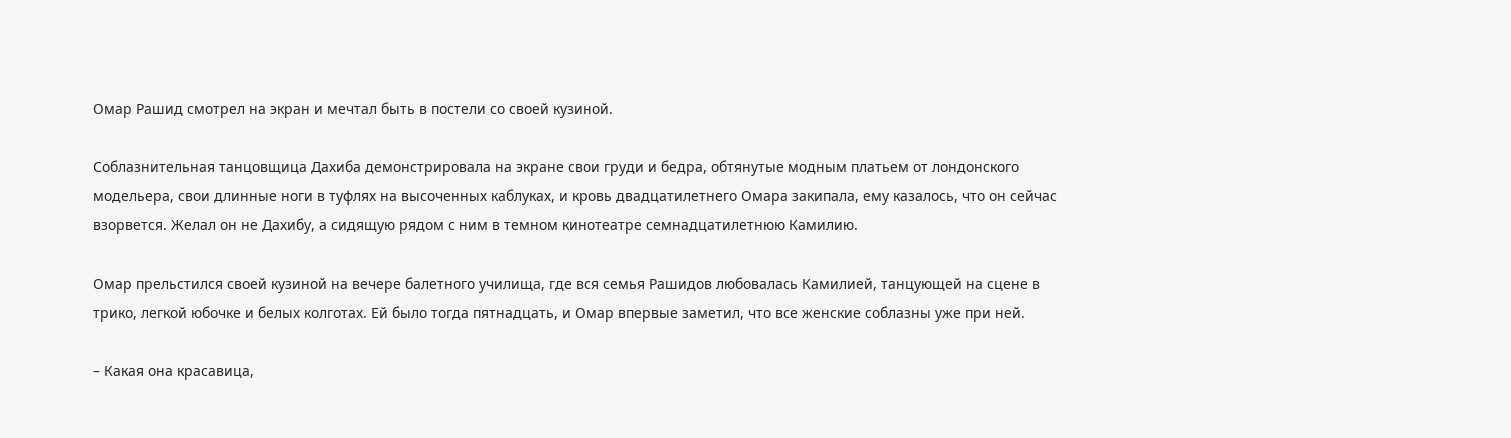Омар Рашид смотрел на экран и мечтал быть в постели со своей кузиной.

Соблазнительная танцовщица Дахиба демонстрировала на экране свои груди и бедра, обтянутые модным платьем от лондонского модельера, свои длинные ноги в туфлях на высоченных каблуках, и кровь двадцатилетнего Омара закипала, ему казалось, что он сейчас взорвется. Желал он не Дахибу, а сидящую рядом с ним в темном кинотеатре семнадцатилетнюю Камилию.

Омар прельстился своей кузиной на вечере балетного училища, где вся семья Рашидов любовалась Камилией, танцующей на сцене в трико, легкой юбочке и белых колготах. Ей было тогда пятнадцать, и Омар впервые заметил, что все женские соблазны уже при ней.

– Какая она красавица,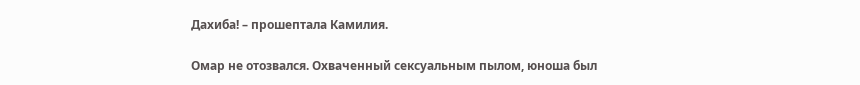Дахиба! – прошептала Камилия.

Омар не отозвался. Охваченный сексуальным пылом, юноша был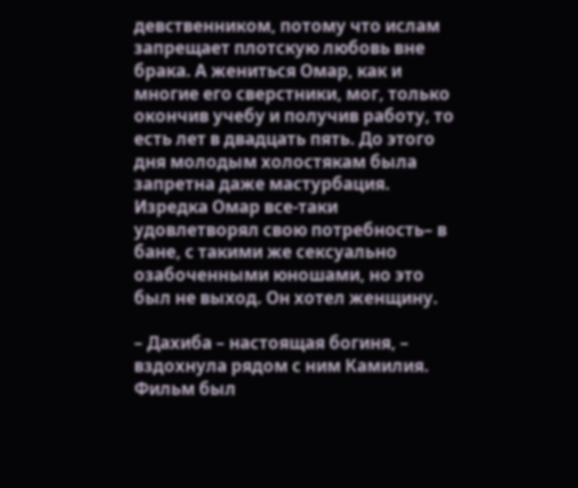девственником, потому что ислам запрещает плотскую любовь вне брака. А жениться Омар, как и многие его сверстники, мог, только окончив учебу и получив работу, то есть лет в двадцать пять. До этого дня молодым холостякам была запретна даже мастурбация. Изредка Омар все-таки удовлетворял свою потребность– в бане, с такими же сексуально озабоченными юношами, но это был не выход. Он хотел женщину.

– Дахиба – настоящая богиня, – вздохнула рядом с ним Камилия. Фильм был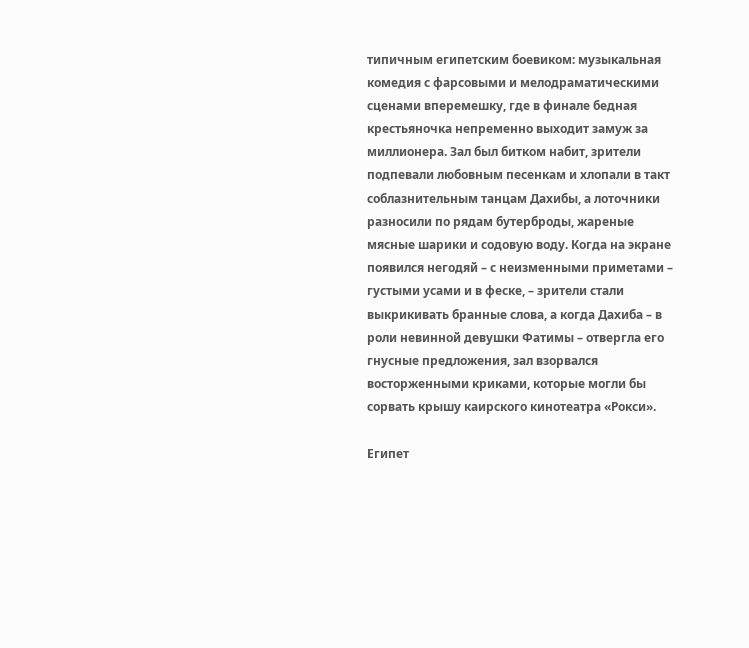типичным египетским боевиком: музыкальная комедия с фарсовыми и мелодраматическими сценами вперемешку, где в финале бедная крестьяночка непременно выходит замуж за миллионера. Зал был битком набит, зрители подпевали любовным песенкам и хлопали в такт соблазнительным танцам Дахибы, а лоточники разносили по рядам бутерброды, жареные мясные шарики и содовую воду. Когда на экране появился негодяй – с неизменными приметами – густыми усами и в феске, – зрители стали выкрикивать бранные слова, а когда Дахиба – в роли невинной девушки Фатимы – отвергла его гнусные предложения, зал взорвался восторженными криками, которые могли бы сорвать крышу каирского кинотеатра «Рокси».

Египет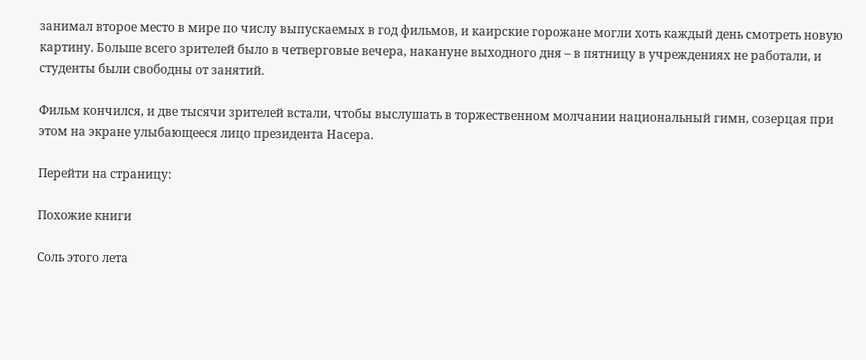занимал второе место в мире по числу выпускаемых в год фильмов, и каирские горожане могли хоть каждый день смотреть новую картину. Больше всего зрителей было в четверговые вечера, накануне выходного дня – в пятницу в учреждениях не работали, и студенты были свободны от занятий.

Фильм кончился, и две тысячи зрителей встали, чтобы выслушать в торжественном молчании национальный гимн, созерцая при этом на экране улыбающееся лицо президента Насера.

Перейти на страницу:

Похожие книги

Соль этого лета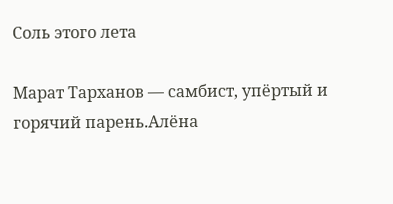Соль этого лета

Марат Тарханов — самбист, упёртый и горячий парень.Алёна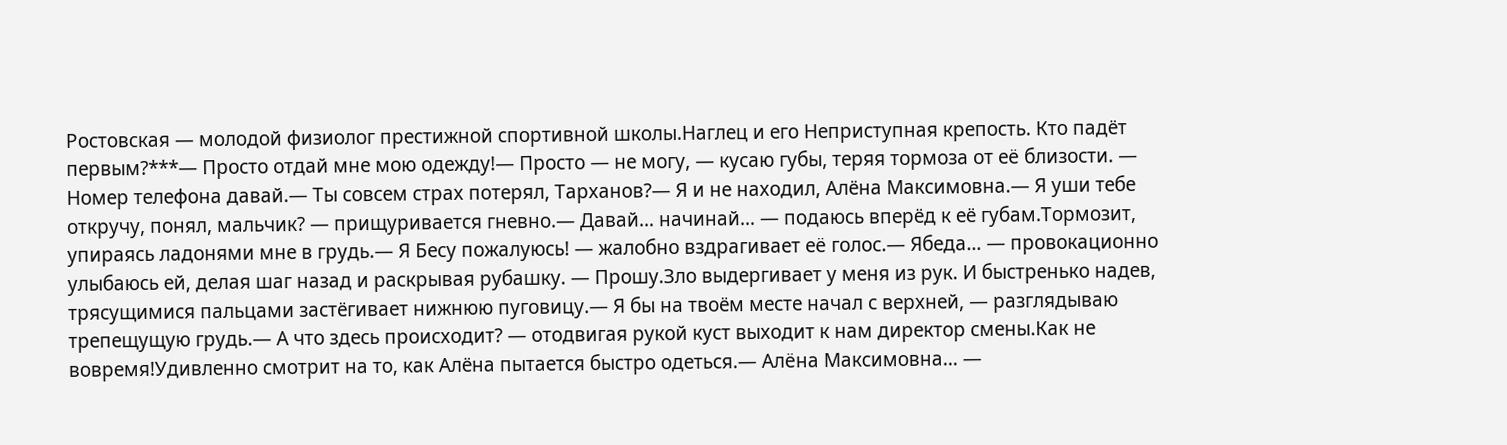Ростовская — молодой физиолог престижной спортивной школы.Наглец и его Неприступная крепость. Кто падёт первым?***— Просто отдай мне мою одежду!— Просто — не могу, — кусаю губы, теряя тормоза от еë близости. — Номер телефона давай.— Ты совсем страх потерял, Тарханов?— Я и не находил, Алёна Максимовна.— Я уши тебе откручу, понял, мальчик? — прищуривается гневно.— Давай… начинай… — подаюсь вперёд к её губам.Тормозит, упираясь ладонями мне в грудь.— Я Бесу пожалуюсь! — жалобно вздрагивает еë голос.— Ябеда… — провокационно улыбаюсь ей, делая шаг назад и раскрывая рубашку. — Прошу.Зло выдергивает у меня из рук. И быстренько надев, трясущимися пальцами застёгивает нижнюю пуговицу.— Я бы на твоём месте начал с верхней, — разглядываю трепещущую грудь.— А что здесь происходит? — отодвигая рукой куст выходит к нам директор смены.Как не вовремя!Удивленно смотрит на то, как Алёна пытается быстро одеться.— Алëна Максимовна… —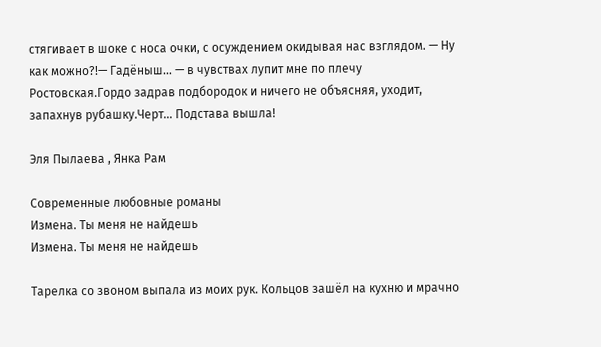стягивает в шоке с носа очки, с осуждением окидывая нас взглядом. — Ну как можно?!— Гадёныш… — в чувствах лупит мне по плечу Ростовская.Гордо задрав подбородок и ничего не объясняя, уходит, запахнув рубашку.Черт… Подстава вышла!

Эля Пылаева , Янка Рам

Современные любовные романы
Измена. Ты меня не найдешь
Измена. Ты меня не найдешь

Тарелка со звоном выпала из моих рук. Кольцов зашёл на кухню и мрачно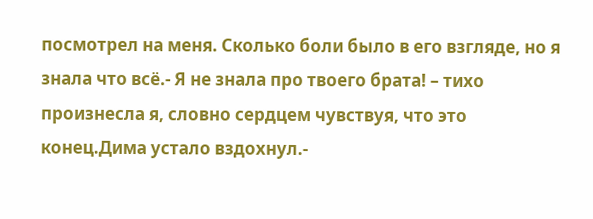посмотрел на меня. Сколько боли было в его взгляде, но я знала что всё.- Я не знала про твоего брата! – тихо произнесла я, словно сердцем чувствуя, что это конец.Дима устало вздохнул.-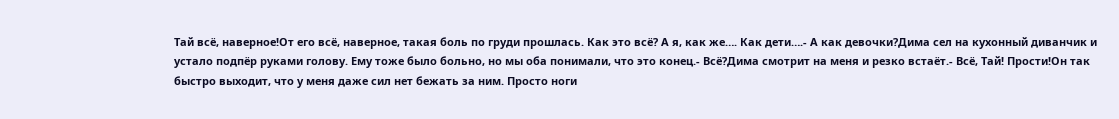Тай всё, наверное!От его всё, наверное, такая боль по груди прошлась. Как это всё? А я, как же…. Как дети….- А как девочки?Дима сел на кухонный диванчик и устало подпёр руками голову. Ему тоже было больно, но мы оба понимали, что это конец.- Всё?Дима смотрит на меня и резко встаёт.- Всё, Тай! Прости!Он так быстро выходит, что у меня даже сил нет бежать за ним. Просто ноги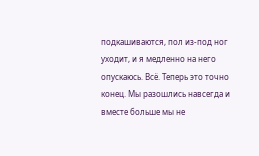подкашиваются, пол из-под ног уходит, и я медленно на него опускаюсь. Всё. Теперь это точно конец. Мы разошлись навсегда и вместе больше мы не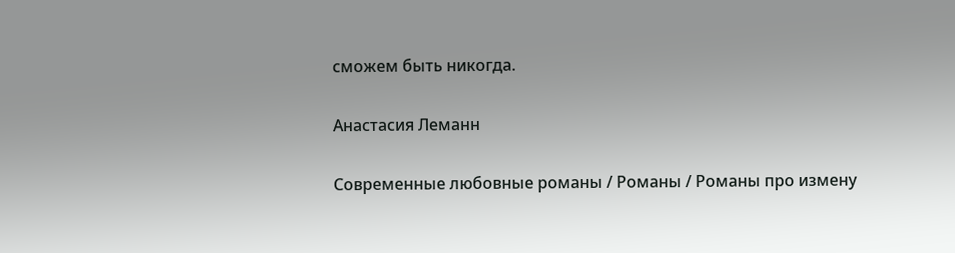сможем быть никогда.

Анастасия Леманн

Современные любовные романы / Романы / Романы про измену